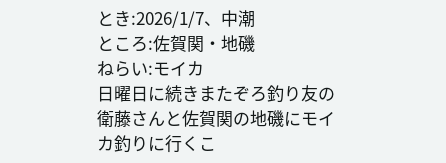とき:2026/1/7、中潮
ところ:佐賀関・地磯
ねらい:モイカ
日曜日に続きまたぞろ釣り友の衛藤さんと佐賀関の地磯にモイカ釣りに行くこ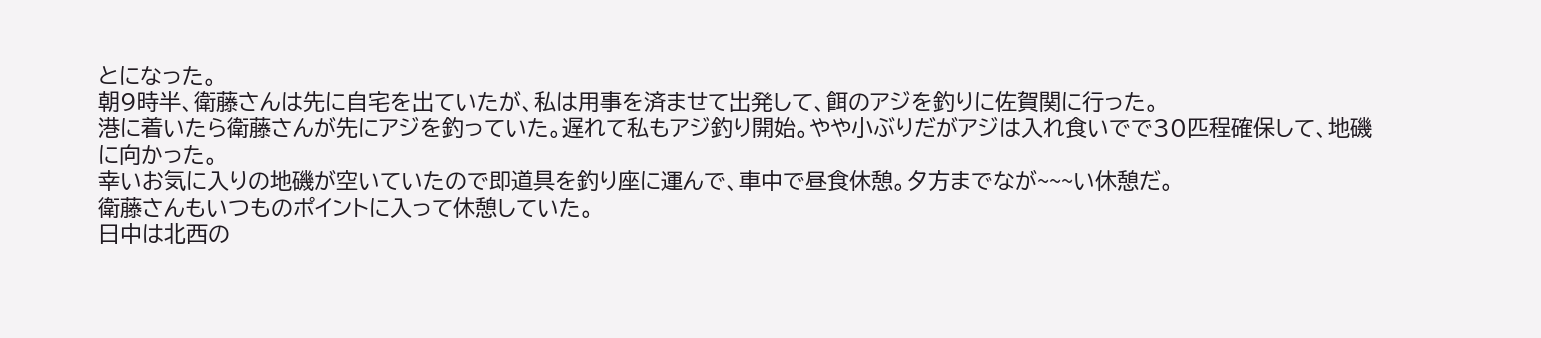とになった。
朝9時半、衛藤さんは先に自宅を出ていたが、私は用事を済ませて出発して、餌のアジを釣りに佐賀関に行った。
港に着いたら衛藤さんが先にアジを釣っていた。遅れて私もアジ釣り開始。やや小ぶりだがアジは入れ食いでで30匹程確保して、地磯に向かった。
幸いお気に入りの地磯が空いていたので即道具を釣り座に運んで、車中で昼食休憩。夕方までなが~~~い休憩だ。
衛藤さんもいつものポイントに入って休憩していた。
日中は北西の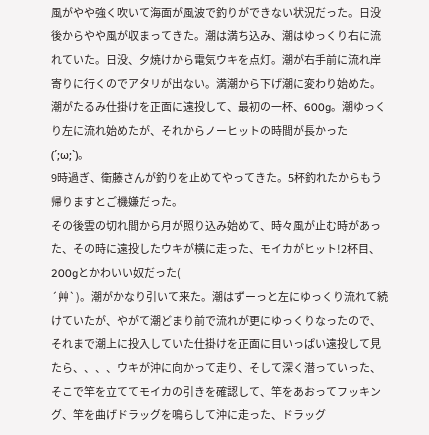風がやや強く吹いて海面が風波で釣りができない状況だった。日没後からやや風が収まってきた。潮は満ち込み、潮はゆっくり右に流れていた。日没、夕焼けから電気ウキを点灯。潮が右手前に流れ岸寄りに行くのでアタリが出ない。満潮から下げ潮に変わり始めた。潮がたるみ仕掛けを正面に遠投して、最初の一杯、600g。潮ゆっくり左に流れ始めたが、それからノーヒットの時間が長かった(´;ω;`)。
9時過ぎ、衛藤さんが釣りを止めてやってきた。5杯釣れたからもう帰りますとご機嫌だった。
その後雲の切れ間から月が照り込み始めて、時々風が止む時があった、その時に遠投したウキが横に走った、モイカがヒット!2杯目、200gとかわいい奴だった(
´艸`)。潮がかなり引いて来た。潮はずーっと左にゆっくり流れて続けていたが、やがて潮どまり前で流れが更にゆっくりなったので、それまで潮上に投入していた仕掛けを正面に目いっぱい遠投して見たら、、、、ウキが沖に向かって走り、そして深く潜っていった、そこで竿を立ててモイカの引きを確認して、竿をあおってフッキング、竿を曲げドラッグを鳴らして沖に走った、ドラッグ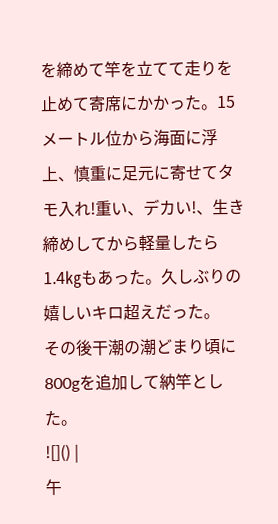を締めて竿を立てて走りを止めて寄席にかかった。15メートル位から海面に浮上、慎重に足元に寄せてタモ入れ!重い、デカい!、生き締めしてから軽量したら1.4㎏もあった。久しぶりの嬉しいキロ超えだった。
その後干潮の潮どまり頃に800gを追加して納竿とした。
![]() |
午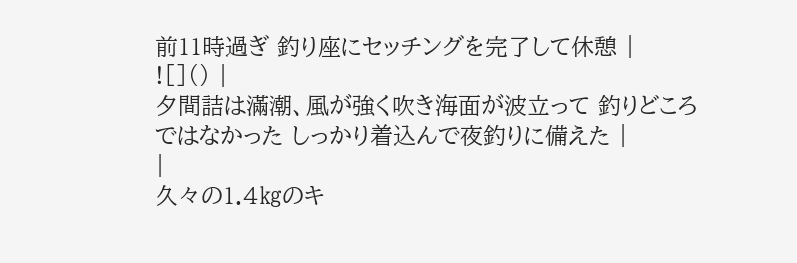前11時過ぎ 釣り座にセッチングを完了して休憩 |
![]() |
夕間詰は滿潮、風が強く吹き海面が波立って 釣りどころではなかった しっかり着込んで夜釣りに備えた |
|
久々の1.4㎏のキ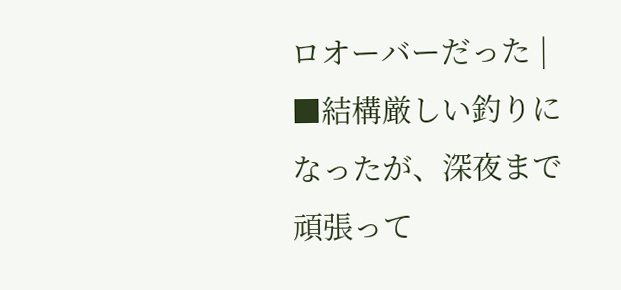ロオーバーだった |
■結構厳しい釣りになったが、深夜まで頑張って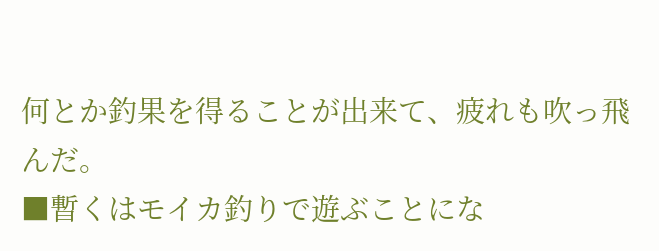何とか釣果を得ることが出来て、疲れも吹っ飛んだ。
■暫くはモイカ釣りで遊ぶことにな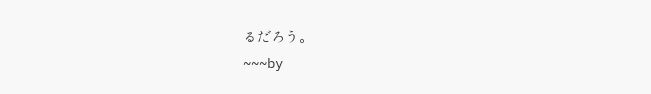るだろう。
~~~by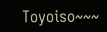Toyoiso~~~